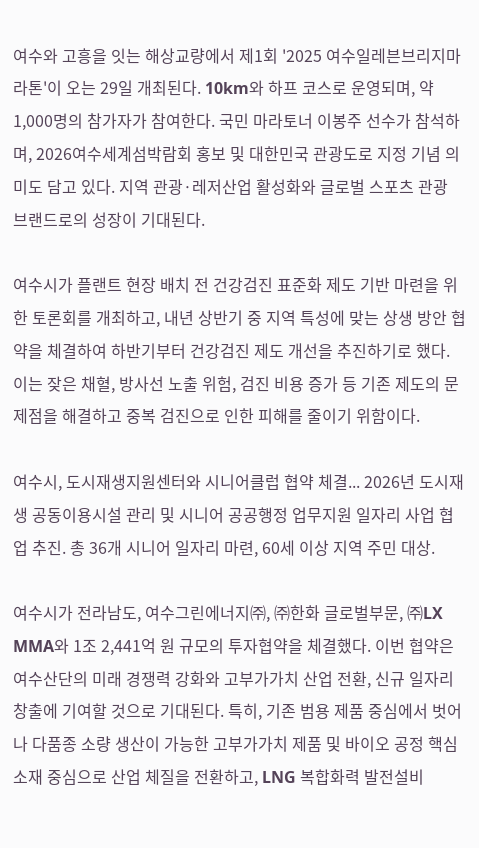여수와 고흥을 잇는 해상교량에서 제1회 '2025 여수일레븐브리지마라톤'이 오는 29일 개최된다. 10km와 하프 코스로 운영되며, 약 1,000명의 참가자가 참여한다. 국민 마라토너 이봉주 선수가 참석하며, 2026여수세계섬박람회 홍보 및 대한민국 관광도로 지정 기념 의미도 담고 있다. 지역 관광·레저산업 활성화와 글로벌 스포츠 관광 브랜드로의 성장이 기대된다.

여수시가 플랜트 현장 배치 전 건강검진 표준화 제도 기반 마련을 위한 토론회를 개최하고, 내년 상반기 중 지역 특성에 맞는 상생 방안 협약을 체결하여 하반기부터 건강검진 제도 개선을 추진하기로 했다. 이는 잦은 채혈, 방사선 노출 위험, 검진 비용 증가 등 기존 제도의 문제점을 해결하고 중복 검진으로 인한 피해를 줄이기 위함이다.

여수시, 도시재생지원센터와 시니어클럽 협약 체결... 2026년 도시재생 공동이용시설 관리 및 시니어 공공행정 업무지원 일자리 사업 협업 추진. 총 36개 시니어 일자리 마련, 60세 이상 지역 주민 대상.

여수시가 전라남도, 여수그린에너지㈜, ㈜한화 글로벌부문, ㈜LX MMA와 1조 2,441억 원 규모의 투자협약을 체결했다. 이번 협약은 여수산단의 미래 경쟁력 강화와 고부가가치 산업 전환, 신규 일자리 창출에 기여할 것으로 기대된다. 특히, 기존 범용 제품 중심에서 벗어나 다품종 소량 생산이 가능한 고부가가치 제품 및 바이오 공정 핵심 소재 중심으로 산업 체질을 전환하고, LNG 복합화력 발전설비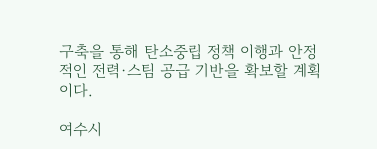구축을 통해 탄소중립 정책 이행과 안정적인 전력·스팀 공급 기반을 확보할 계획이다.

여수시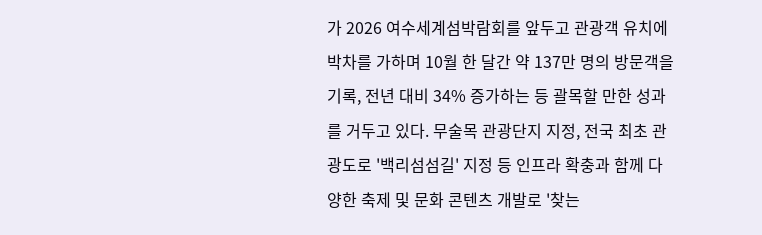가 2026 여수세계섬박람회를 앞두고 관광객 유치에 박차를 가하며 10월 한 달간 약 137만 명의 방문객을 기록, 전년 대비 34% 증가하는 등 괄목할 만한 성과를 거두고 있다. 무술목 관광단지 지정, 전국 최초 관광도로 '백리섬섬길' 지정 등 인프라 확충과 함께 다양한 축제 및 문화 콘텐츠 개발로 '찾는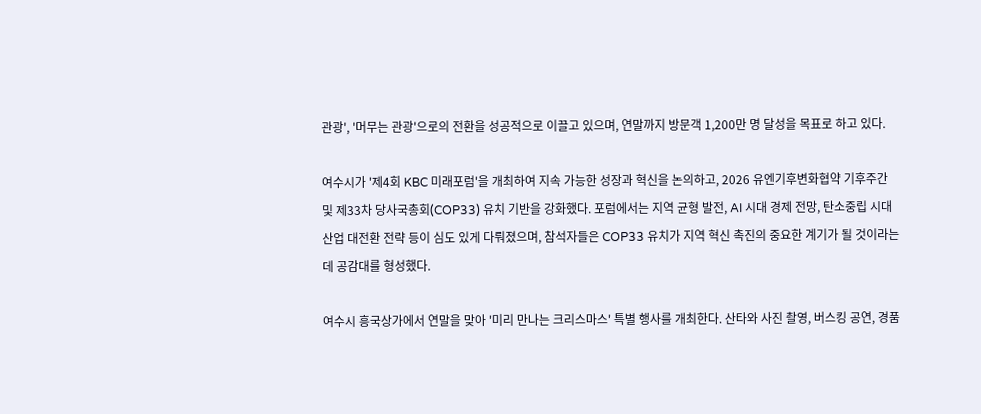관광', '머무는 관광'으로의 전환을 성공적으로 이끌고 있으며, 연말까지 방문객 1,200만 명 달성을 목표로 하고 있다.

여수시가 '제4회 KBC 미래포럼'을 개최하여 지속 가능한 성장과 혁신을 논의하고, 2026 유엔기후변화협약 기후주간 및 제33차 당사국총회(COP33) 유치 기반을 강화했다. 포럼에서는 지역 균형 발전, AI 시대 경제 전망, 탄소중립 시대 산업 대전환 전략 등이 심도 있게 다뤄졌으며, 참석자들은 COP33 유치가 지역 혁신 촉진의 중요한 계기가 될 것이라는 데 공감대를 형성했다.

여수시 흥국상가에서 연말을 맞아 '미리 만나는 크리스마스' 특별 행사를 개최한다. 산타와 사진 촬영, 버스킹 공연, 경품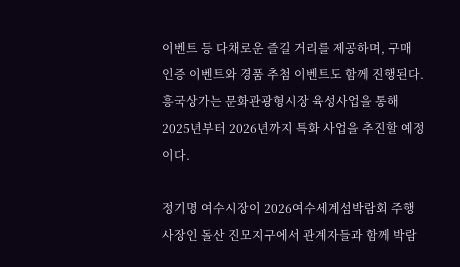이벤트 등 다채로운 즐길 거리를 제공하며, 구매 인증 이벤트와 경품 추첨 이벤트도 함께 진행된다. 흥국상가는 문화관광형시장 육성사업을 통해 2025년부터 2026년까지 특화 사업을 추진할 예정이다.

정기명 여수시장이 2026여수세계섬박람회 주행사장인 돌산 진모지구에서 관계자들과 함께 박람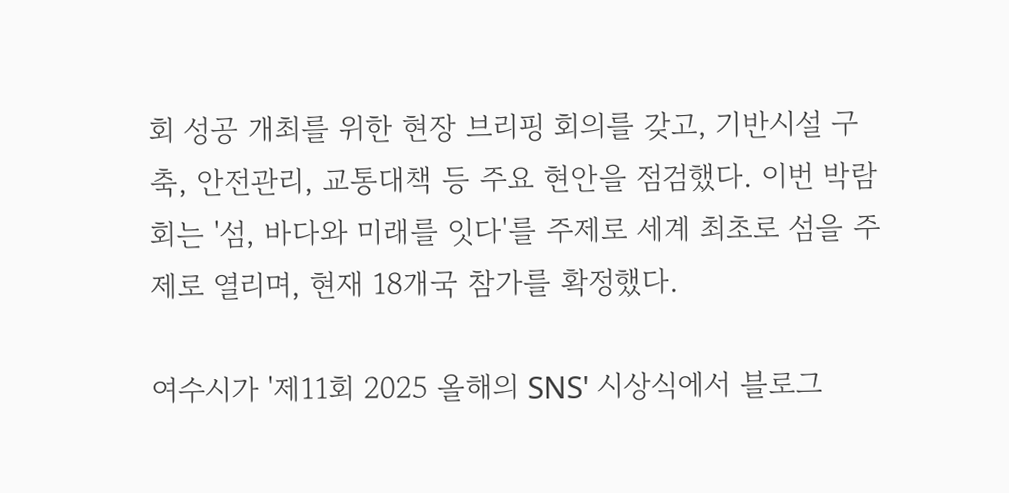회 성공 개최를 위한 현장 브리핑 회의를 갖고, 기반시설 구축, 안전관리, 교통대책 등 주요 현안을 점검했다. 이번 박람회는 '섬, 바다와 미래를 잇다'를 주제로 세계 최초로 섬을 주제로 열리며, 현재 18개국 참가를 확정했다.

여수시가 '제11회 2025 올해의 SNS' 시상식에서 블로그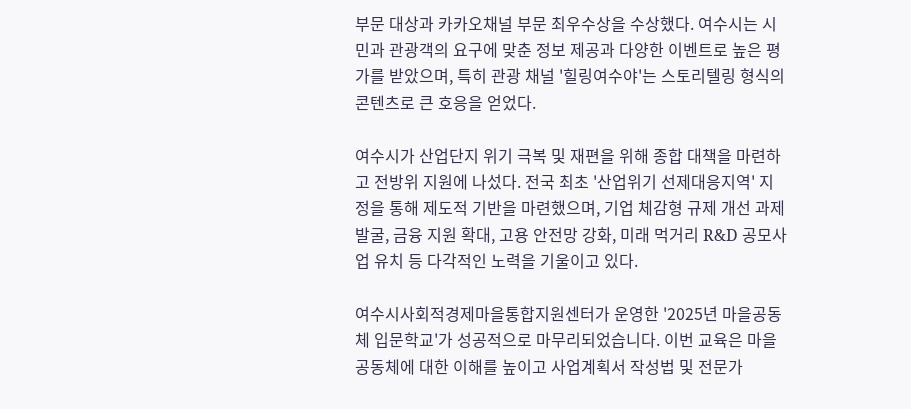부문 대상과 카카오채널 부문 최우수상을 수상했다. 여수시는 시민과 관광객의 요구에 맞춘 정보 제공과 다양한 이벤트로 높은 평가를 받았으며, 특히 관광 채널 '힐링여수야'는 스토리텔링 형식의 콘텐츠로 큰 호응을 얻었다.

여수시가 산업단지 위기 극복 및 재편을 위해 종합 대책을 마련하고 전방위 지원에 나섰다. 전국 최초 '산업위기 선제대응지역' 지정을 통해 제도적 기반을 마련했으며, 기업 체감형 규제 개선 과제 발굴, 금융 지원 확대, 고용 안전망 강화, 미래 먹거리 R&D 공모사업 유치 등 다각적인 노력을 기울이고 있다.

여수시사회적경제마을통합지원센터가 운영한 '2025년 마을공동체 입문학교'가 성공적으로 마무리되었습니다. 이번 교육은 마을공동체에 대한 이해를 높이고 사업계획서 작성법 및 전문가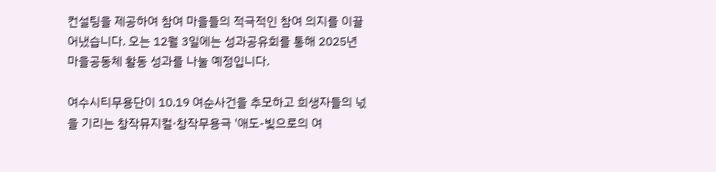컨설팅을 제공하여 참여 마을들의 적극적인 참여 의지를 이끌어냈습니다. 오는 12월 3일에는 성과공유회를 통해 2025년 마을공동체 활동 성과를 나눌 예정입니다.

여수시티무용단이 10.19 여순사건을 추모하고 희생자들의 넋을 기리는 창작뮤지컬·창작무용극 '애도-빛으로의 여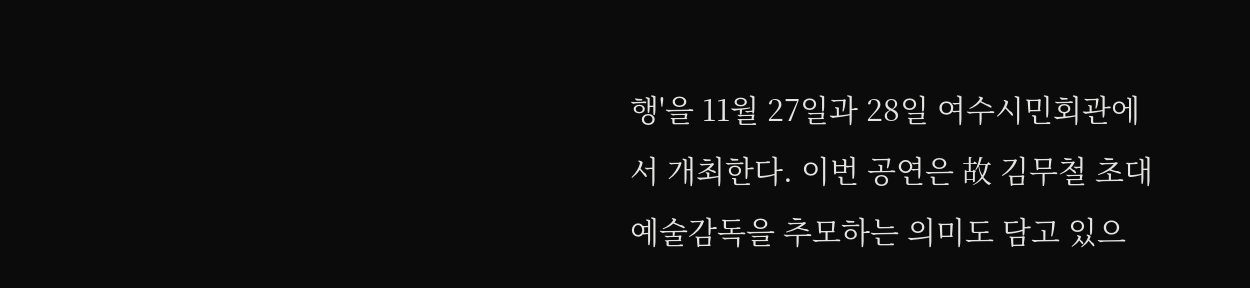행'을 11월 27일과 28일 여수시민회관에서 개최한다. 이번 공연은 故 김무철 초대 예술감독을 추모하는 의미도 담고 있으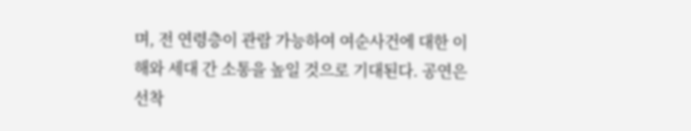며, 전 연령층이 관람 가능하여 여순사건에 대한 이해와 세대 간 소통을 높일 것으로 기대된다. 공연은 선착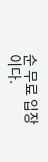순 무료 입장이다.